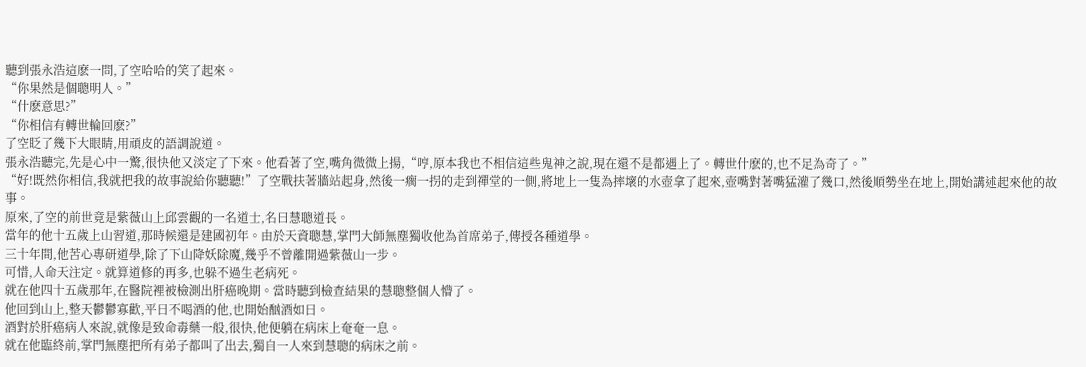聽到張永浩這麽一問,了空哈哈的笑了起來。
“你果然是個聰明人。”
“什麽意思?”
“你相信有轉世輪回麽?”
了空眨了幾下大眼睛,用頑皮的語調說道。
張永浩聽完,先是心中一驚,很快他又淡定了下來。他看著了空,嘴角微微上揚,“哼,原本我也不相信這些鬼神之說,現在還不是都遇上了。轉世什麽的,也不足為奇了。”
“好!既然你相信,我就把我的故事說給你聽聽!”了空戰扶著牆站起身,然後一瘸一拐的走到禪堂的一側,將地上一隻為摔壞的水壺拿了起來,壺嘴對著嘴猛灌了幾口,然後順勢坐在地上,開始講述起來他的故事。
原來,了空的前世竟是紫薇山上邱雲觀的一名道士,名曰慧聰道長。
當年的他十五歲上山習道,那時候還是建國初年。由於天資聰慧,掌門大師無塵獨收他為首席弟子,傳授各種道學。
三十年間,他苦心專研道學,除了下山降妖除魔,幾乎不曾離開過紫薇山一步。
可惜,人命天注定。就算道修的再多,也躲不過生老病死。
就在他四十五歲那年,在醫院裡被檢測出肝癌晚期。當時聽到檢查結果的慧聰整個人懵了。
他回到山上,整天鬱鬱寡歡,平日不喝酒的他,也開始酗酒如日。
酒對於肝癌病人來說,就像是致命毒藥一般,很快,他便躺在病床上奄奄一息。
就在他臨終前,掌門無塵把所有弟子都叫了出去,獨自一人來到慧聰的病床之前。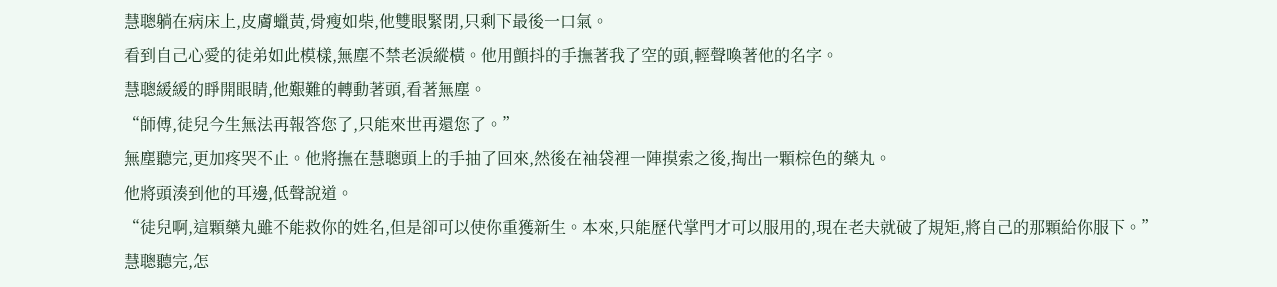慧聰躺在病床上,皮膚蠟黃,骨瘦如柴,他雙眼緊閉,只剩下最後一口氣。
看到自己心愛的徒弟如此模樣,無塵不禁老淚縱橫。他用顫抖的手撫著我了空的頭,輕聲喚著他的名字。
慧聰緩緩的睜開眼睛,他艱難的轉動著頭,看著無塵。
“師傅,徒兒今生無法再報答您了,只能來世再還您了。”
無塵聽完,更加疼哭不止。他將撫在慧聰頭上的手抽了回來,然後在袖袋裡一陣摸索之後,掏出一顆棕色的藥丸。
他將頭湊到他的耳邊,低聲說道。
“徒兒啊,這顆藥丸雖不能救你的姓名,但是卻可以使你重獲新生。本來,只能歷代掌門才可以服用的,現在老夫就破了規矩,將自己的那顆給你服下。”
慧聰聽完,怎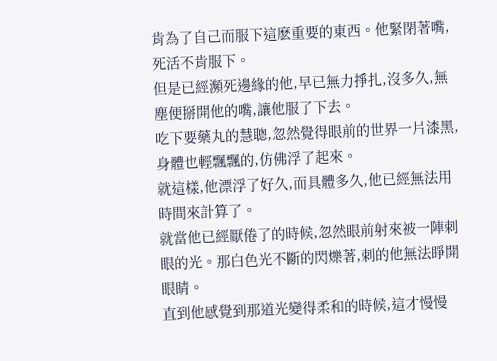肯為了自己而服下這麽重要的東西。他緊閉著嘴,死活不肯服下。
但是已經瀕死邊緣的他,早已無力掙扎,沒多久,無塵便掰開他的嘴,讓他服了下去。
吃下要藥丸的慧聰,忽然覺得眼前的世界一片漆黑,身體也輕飄飄的,仿佛浮了起來。
就這樣,他漂浮了好久,而具體多久,他已經無法用時間來計算了。
就當他已經厭倦了的時候,忽然眼前射來被一陣刺眼的光。那白色光不斷的閃爍著,刺的他無法睜開眼睛。
直到他感覺到那道光變得柔和的時候,這才慢慢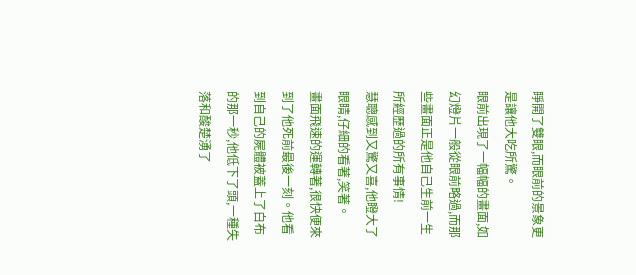睜開了雙眼,而眼前的景象更是讓他大吃所驚。
眼前出現了一幅幅的畫面,如幻燈片一般從眼前略過,而那些畫面正是他自己生前一生所經歷過的所有事情!
慧聰感到又驚又喜,他瞪大了眼睛,仔細的看著,笑著。
畫面飛速的運轉著,很快便來到了他死前最後一刻。他看到自己的屍體被蓋上了白布的那一秒,他低下了頭,一種失落和酸楚湧了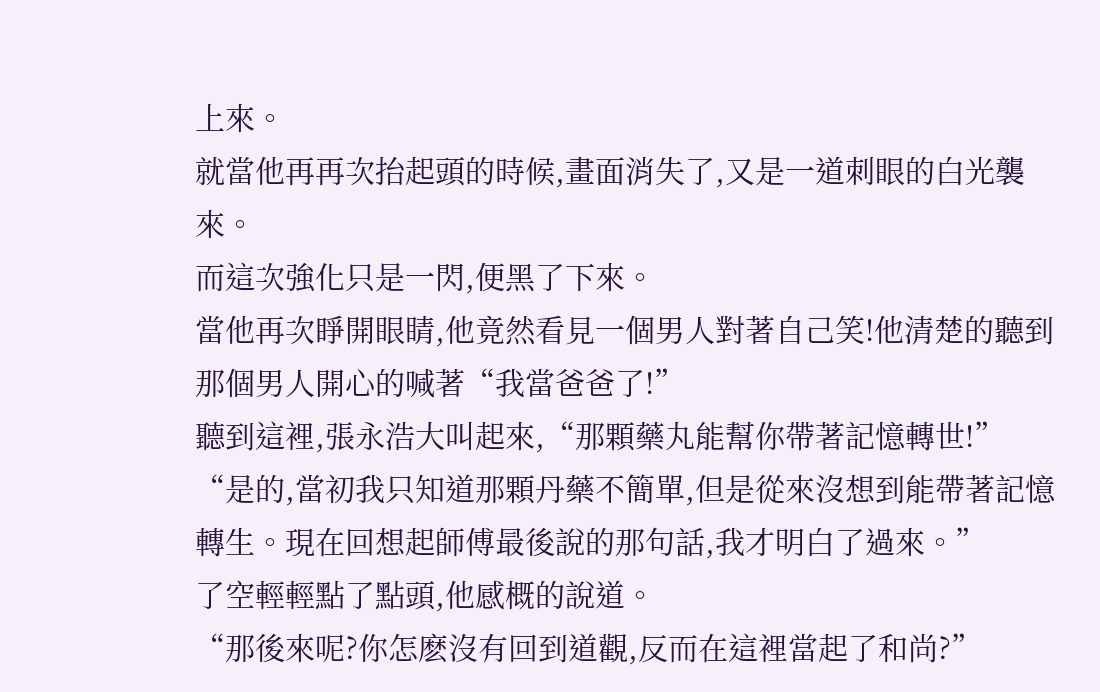上來。
就當他再再次抬起頭的時候,畫面消失了,又是一道刺眼的白光襲來。
而這次強化只是一閃,便黑了下來。
當他再次睜開眼睛,他竟然看見一個男人對著自己笑!他清楚的聽到那個男人開心的喊著“我當爸爸了!”
聽到這裡,張永浩大叫起來,“那顆藥丸能幫你帶著記憶轉世!”
“是的,當初我只知道那顆丹藥不簡單,但是從來沒想到能帶著記憶轉生。現在回想起師傅最後說的那句話,我才明白了過來。”
了空輕輕點了點頭,他感概的說道。
“那後來呢?你怎麽沒有回到道觀,反而在這裡當起了和尚?”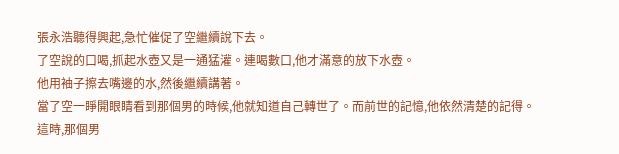張永浩聽得興起,急忙催促了空繼續說下去。
了空說的口喝,抓起水壺又是一通猛灌。連喝數口,他才滿意的放下水壺。
他用袖子擦去嘴邊的水,然後繼續講著。
當了空一睜開眼睛看到那個男的時候,他就知道自己轉世了。而前世的記憶,他依然清楚的記得。
這時,那個男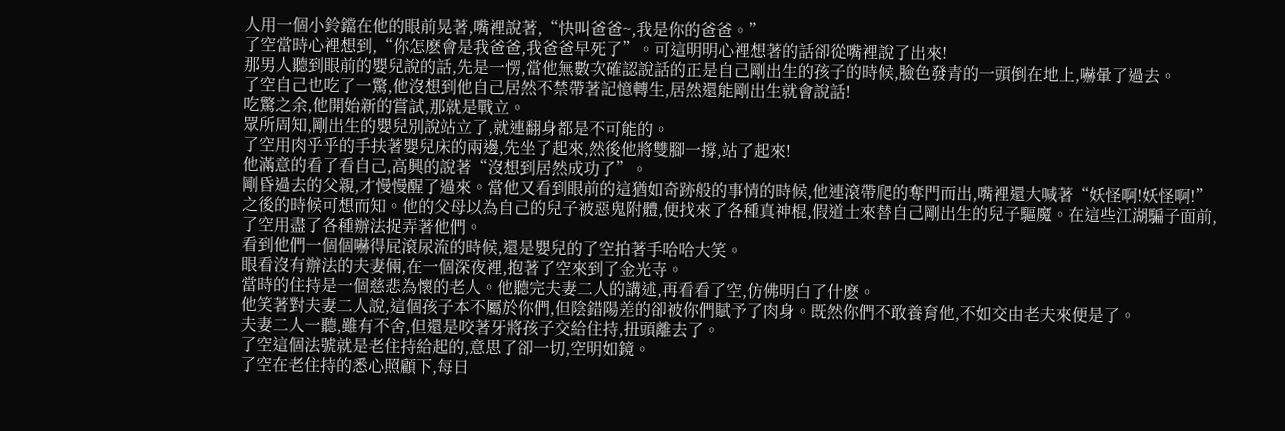人用一個小鈴鐺在他的眼前晃著,嘴裡說著,“快叫爸爸~,我是你的爸爸。”
了空當時心裡想到,“你怎麽會是我爸爸,我爸爸早死了”。可這明明心裡想著的話卻從嘴裡說了出來!
那男人聽到眼前的嬰兒說的話,先是一愣,當他無數次確認說話的正是自己剛出生的孩子的時候,臉色發青的一頭倒在地上,嚇暈了過去。
了空自己也吃了一驚,他沒想到他自己居然不禁帶著記憶轉生,居然還能剛出生就會說話!
吃驚之余,他開始新的嘗試,那就是戰立。
眾所周知,剛出生的嬰兒別說站立了,就連翻身都是不可能的。
了空用肉乎乎的手扶著嬰兒床的兩邊,先坐了起來,然後他將雙腳一撐,站了起來!
他滿意的看了看自己,高興的說著“沒想到居然成功了”。
剛昏過去的父親,才慢慢醒了過來。當他又看到眼前的這猶如奇跡般的事情的時候,他連滾帶爬的奪門而出,嘴裡還大喊著“妖怪啊!妖怪啊!”
之後的時候可想而知。他的父母以為自己的兒子被惡鬼附體,便找來了各種真神棍,假道士來替自己剛出生的兒子驅魔。在這些江湖騙子面前,了空用盡了各種辦法捉弄著他們。
看到他們一個個嚇得屁滾尿流的時候,還是嬰兒的了空拍著手哈哈大笑。
眼看沒有辦法的夫妻倆,在一個深夜裡,抱著了空來到了金光寺。
當時的住持是一個慈悲為懷的老人。他聽完夫妻二人的講述,再看看了空,仿佛明白了什麽。
他笑著對夫妻二人說,這個孩子本不屬於你們,但陰錯陽差的卻被你們賦予了肉身。既然你們不敢養育他,不如交由老夫來便是了。
夫妻二人一聽,雖有不舍,但還是咬著牙將孩子交給住持,扭頭離去了。
了空這個法號就是老住持給起的,意思了卻一切,空明如鏡。
了空在老住持的悉心照顧下,每日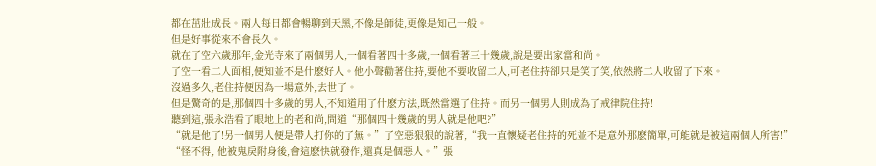都在茁壯成長。兩人每日都會暢聊到天黑,不像是師徒,更像是知己一般。
但是好事從來不會長久。
就在了空六歲那年,金光寺來了兩個男人,一個看著四十多歲,一個看著三十幾歲,說是要出家當和尚。
了空一看二人面相,便知並不是什麽好人。他小聲勸著住持,要他不要收留二人,可老住持卻只是笑了笑,依然將二人收留了下來。
沒過多久,老住持便因為一場意外,去世了。
但是驚奇的是,那個四十多歲的男人,不知道用了什麽方法,既然當選了住持。而另一個男人則成為了戒律院住持!
聽到這,張永浩看了眼地上的老和尚,問道“那個四十幾歲的男人就是他吧?”
“就是他了!另一個男人便是帶人打你的了無。”了空惡狠狠的說著,“我一直懷疑老住持的死並不是意外那麽簡單,可能就是被這兩個人所害!”
“怪不得, 他被鬼戾附身後,會這麽快就發作,還真是個惡人。”張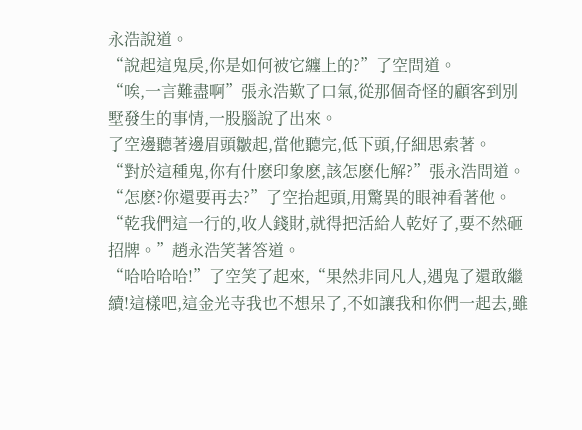永浩說道。
“說起這鬼戾,你是如何被它纏上的?”了空問道。
“唉,一言難盡啊”張永浩歎了口氣,從那個奇怪的顧客到別墅發生的事情,一股腦說了出來。
了空邊聽著邊眉頭皺起,當他聽完,低下頭,仔細思索著。
“對於這種鬼,你有什麽印象麽,該怎麽化解?”張永浩問道。
“怎麽?你還要再去?”了空抬起頭,用驚異的眼神看著他。
“乾我們這一行的,收人錢財,就得把活給人乾好了,要不然砸招牌。”趙永浩笑著答道。
“哈哈哈哈!”了空笑了起來,“果然非同凡人,遇鬼了還敢繼續!這樣吧,這金光寺我也不想呆了,不如讓我和你們一起去,雖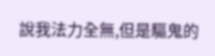說我法力全無,但是驅鬼的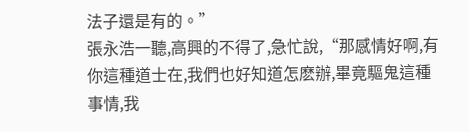法子還是有的。”
張永浩一聽,高興的不得了,急忙說,“那感情好啊,有你這種道士在,我們也好知道怎麽辦,畢竟驅鬼這種事情,我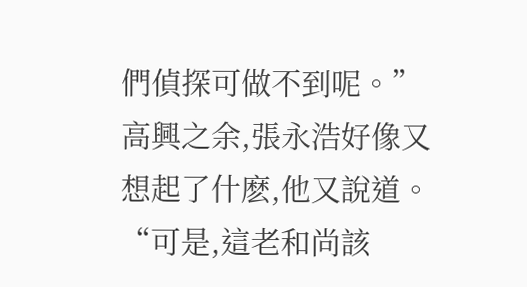們偵探可做不到呢。”
高興之余,張永浩好像又想起了什麽,他又說道。
“可是,這老和尚該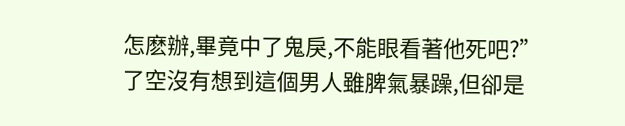怎麽辦,畢竟中了鬼戾,不能眼看著他死吧?”
了空沒有想到這個男人雖脾氣暴躁,但卻是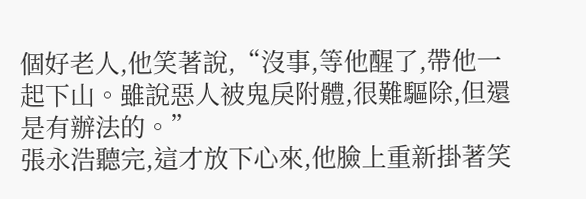個好老人,他笑著說,“沒事,等他醒了,帶他一起下山。雖說惡人被鬼戾附體,很難驅除,但還是有辦法的。”
張永浩聽完,這才放下心來,他臉上重新掛著笑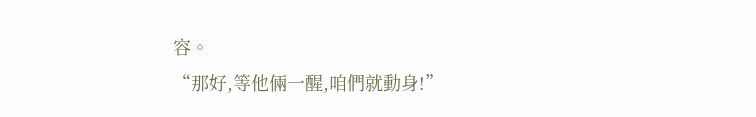容。
“那好,等他倆一醒,咱們就動身!”